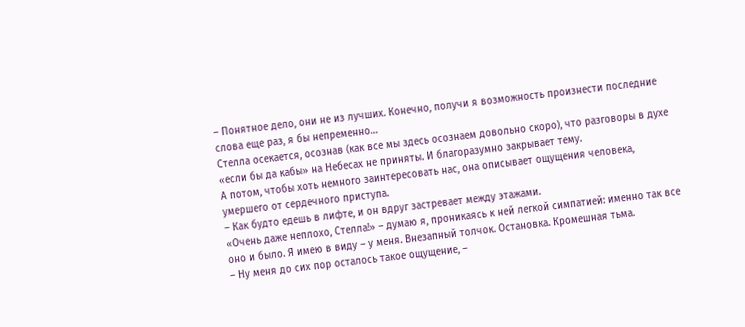– Понятное дело, они не из лучших. Конечно, получи я возможность произнести последние слова еще раз, я бы непременно…
Стелла осекается, осознав (как все мы здесь осознаем довольно скоро), что разговоры в духе «если бы да кабы» на Небесах не приняты. И благоразумно закрывает тему.
А потом, чтобы хоть немного заинтересовать нас, она описывает ощущения человека, умершего от сердечного приступа.
– Как будто едешь в лифте, и он вдруг застревает между этажами.
«Очень даже неплохо, Стелла!» – думаю я, проникаясь к ней легкой симпатией: именно так все оно и было. Я имею в виду – у меня. Внезапный толчок. Остановка. Кромешная тьма.
– Ну меня до сих пор осталось такое ощущение, –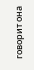говорит она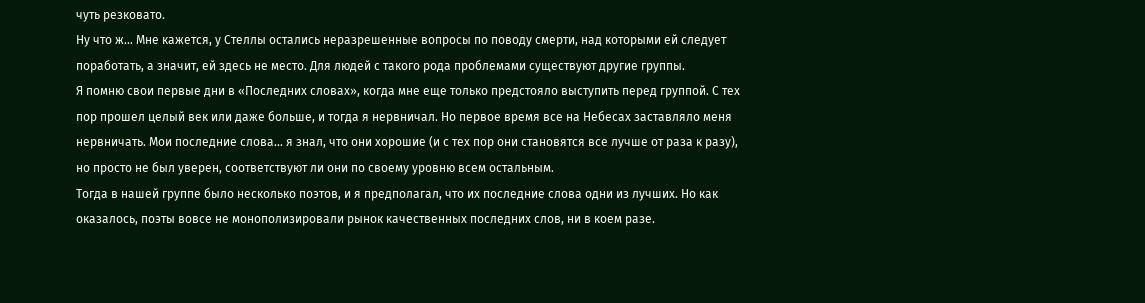чуть резковато.
Ну что ж… Мне кажется, у Стеллы остались неразрешенные вопросы по поводу смерти, над которыми ей следует поработать, а значит, ей здесь не место. Для людей с такого рода проблемами существуют другие группы.
Я помню свои первые дни в «Последних словах», когда мне еще только предстояло выступить перед группой. С тех пор прошел целый век или даже больше, и тогда я нервничал. Но первое время все на Небесах заставляло меня нервничать. Мои последние слова… я знал, что они хорошие (и с тех пор они становятся все лучше от раза к разу), но просто не был уверен, соответствуют ли они по своему уровню всем остальным.
Тогда в нашей группе было несколько поэтов, и я предполагал, что их последние слова одни из лучших. Но как оказалось, поэты вовсе не монополизировали рынок качественных последних слов, ни в коем разе.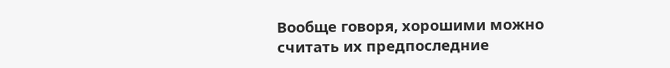Вообще говоря, хорошими можно считать их предпоследние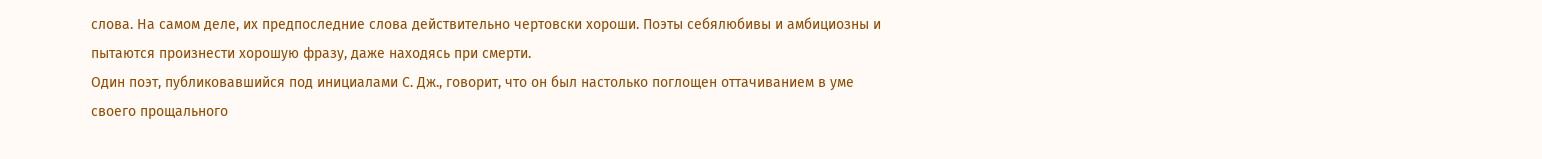слова. На самом деле, их предпоследние слова действительно чертовски хороши. Поэты себялюбивы и амбициозны и пытаются произнести хорошую фразу, даже находясь при смерти.
Один поэт, публиковавшийся под инициалами С. Дж., говорит, что он был настолько поглощен оттачиванием в уме своего прощального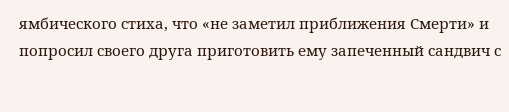ямбического стиха, что «не заметил приближения Смерти» и попросил своего друга приготовить ему запеченный сандвич с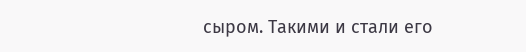сыром. Такими и стали его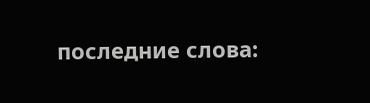последние слова: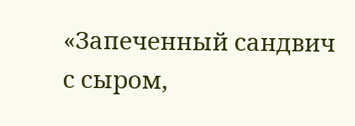«Запеченный сандвич с сыром,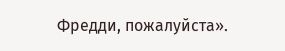Фредди, пожалуйста».